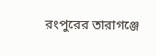রংপুরের তারাগঞ্জে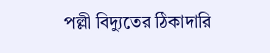পল্লী বিদ্যুতের ঠিকাদারি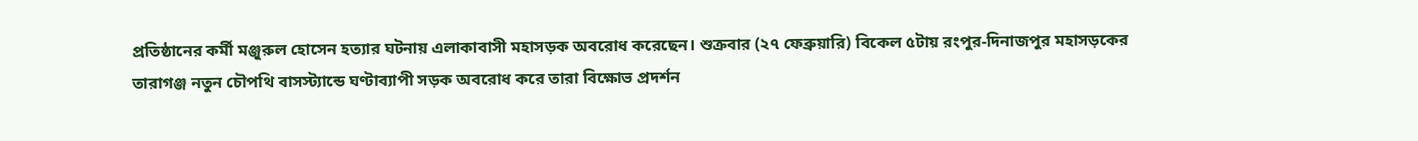প্রতিষ্ঠানের কর্মী মঞ্জুরুল হোসেন হত্যার ঘটনায় এলাকাবাসী মহাসড়ক অবরোধ করেছেন। শুক্রবার (২৭ ফেব্রুয়ারি) বিকেল ৫টায় রংপুর-দিনাজপুর মহাসড়কের তারাগঞ্জ নতুন চৌপথি বাসস্ট্যান্ডে ঘণ্টাব্যাপী সড়ক অবরোধ করে তারা বিক্ষোভ প্রদর্শন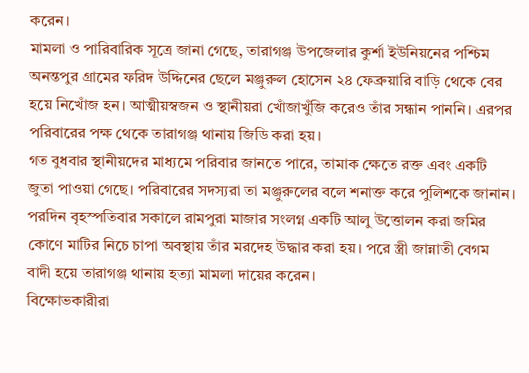করেন।
মামলা ও পারিবারিক সূত্রে জানা গেছে, তারাগঞ্জ উপজেলার কুর্শা ইউনিয়নের পশ্চিম অনন্তপুর গ্রামের ফরিদ উদ্দিনের ছেলে মঞ্জুরুল হোসেন ২৪ ফেব্রুয়ারি বাড়ি থেকে বের হয়ে নিখোঁজ হন। আত্মীয়স্বজন ও স্থানীয়রা খোঁজাখুঁজি করেও তাঁর সন্ধান পাননি। এরপর পরিবারের পক্ষ থেকে তারাগঞ্জ থানায় জিডি করা হয়।
গত বুধবার স্থানীয়দের মাধ্যমে পরিবার জানতে পারে, তামাক ক্ষেতে রক্ত এবং একটি জুতা পাওয়া গেছে। পরিবারের সদস্যরা তা মঞ্জুরুলের বলে শনাক্ত করে পুলিশকে জানান। পরদিন বৃহস্পতিবার সকালে রামপুরা মাজার সংলগ্ন একটি আলু উত্তোলন করা জমির কোণে মাটির নিচে চাপা অবস্থায় তাঁর মরদেহ উদ্ধার করা হয়। পরে স্ত্রী জান্নাতী বেগম বাদী হয়ে তারাগঞ্জ থানায় হত্যা মামলা দায়ের করেন।
বিক্ষোভকারীরা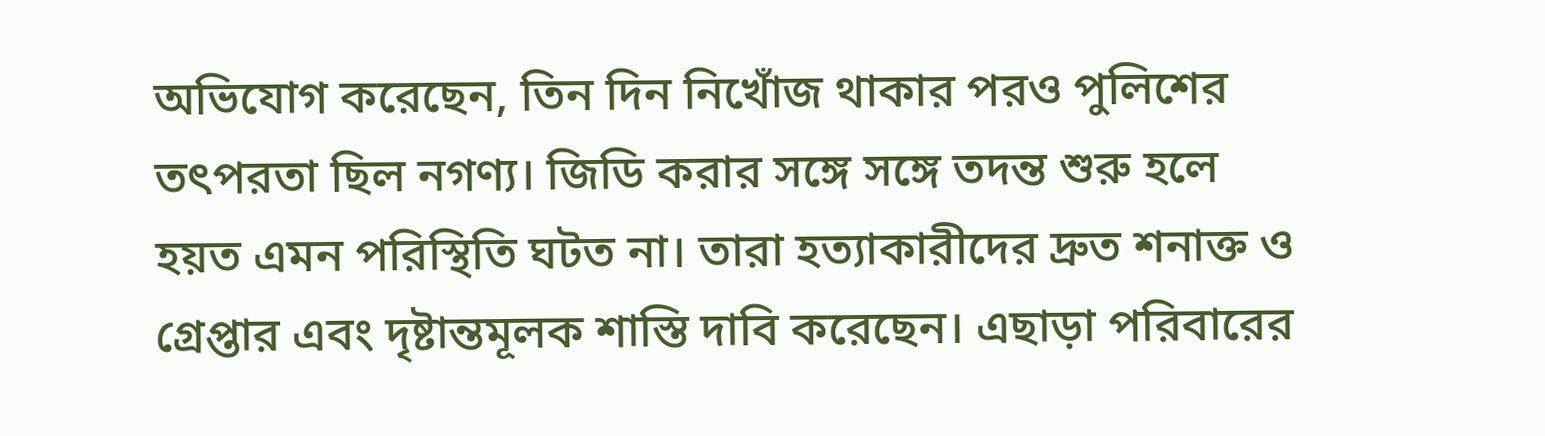অভিযোগ করেছেন, তিন দিন নিখোঁজ থাকার পরও পুলিশের তৎপরতা ছিল নগণ্য। জিডি করার সঙ্গে সঙ্গে তদন্ত শুরু হলে হয়ত এমন পরিস্থিতি ঘটত না। তারা হত্যাকারীদের দ্রুত শনাক্ত ও গ্রেপ্তার এবং দৃষ্টান্তমূলক শাস্তি দাবি করেছেন। এছাড়া পরিবারের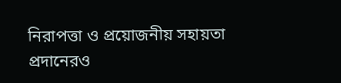নিরাপত্তা ও প্রয়োজনীয় সহায়তা প্রদানেরও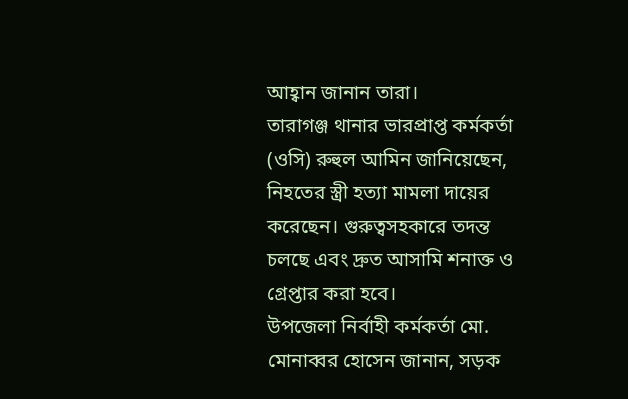আহ্বান জানান তারা।
তারাগঞ্জ থানার ভারপ্রাপ্ত কর্মকর্তা (ওসি) রুহুল আমিন জানিয়েছেন, নিহতের স্ত্রী হত্যা মামলা দায়ের করেছেন। গুরুত্বসহকারে তদন্ত চলছে এবং দ্রুত আসামি শনাক্ত ও গ্রেপ্তার করা হবে।
উপজেলা নির্বাহী কর্মকর্তা মো. মোনাব্বর হোসেন জানান, সড়ক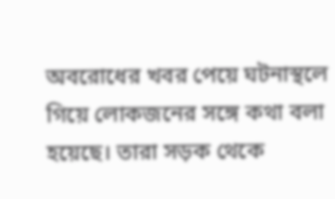অবরোধের খবর পেয়ে ঘটনাস্থলে গিয়ে লোকজনের সঙ্গে কথা বলা হয়েছে। তারা সড়ক থেকে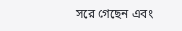সরে গেছেন এবং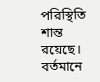পরিস্থিতি শান্ত রয়েছে। বর্তমানে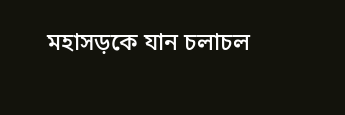মহাসড়কে যান চলাচল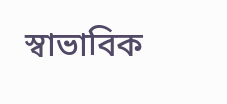স্বাভাবিক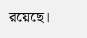রয়েছে।